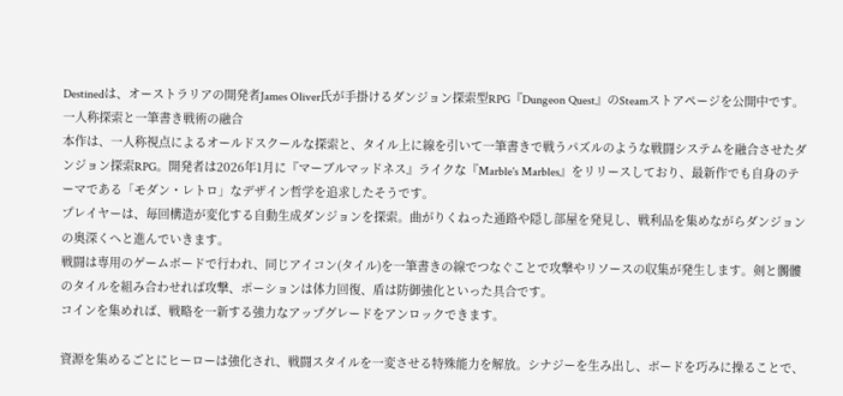Destinedは、オーストラリアの開発者James Oliver氏が手掛けるダンジョン探索型RPG『Dungeon Quest』のSteamストアページを公開中です。
一人称探索と一筆書き戦術の融合
本作は、一人称視点によるオールドスクールな探索と、タイル上に線を引いて一筆書きで戦うパズルのような戦闘システムを融合させたダンジョン探索RPG。開発者は2026年1月に『マーブルマッドネス』ライクな『Marble's Marbles』をリリースしており、最新作でも自身のテーマである「モダン・レトロ」なデザイン哲学を追求したそうです。
プレイヤーは、毎回構造が変化する自動生成ダンジョンを探索。曲がりくねった通路や隠し部屋を発見し、戦利品を集めながらダンジョンの奥深くへと進んでいきます。
戦闘は専用のゲームボードで行われ、同じアイコン(タイル)を一筆書きの線でつなぐことで攻撃やリソースの収集が発生します。剣と髑髏のタイルを組み合わせれば攻撃、ポーションは体力回復、盾は防御強化といった具合です。
コインを集めれば、戦略を一新する強力なアップグレードをアンロックできます。

資源を集めるごとにヒーローは強化され、戦闘スタイルを一変させる特殊能力を解放。シナジーを生み出し、ボードを巧みに操ることで、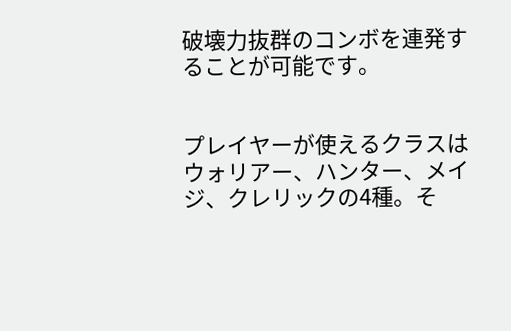破壊力抜群のコンボを連発することが可能です。


プレイヤーが使えるクラスはウォリアー、ハンター、メイジ、クレリックの4種。そ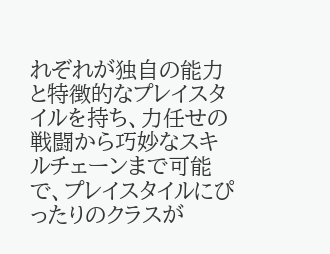れぞれが独自の能力と特徴的なプレイスタイルを持ち、力任せの戦闘から巧妙なスキルチェーンまで可能で、プレイスタイルにぴったりのクラスが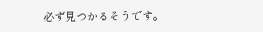必ず見つかるそうです。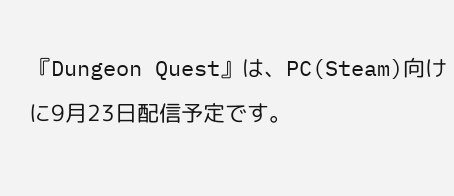『Dungeon Quest』は、PC(Steam)向けに9月23日配信予定です。